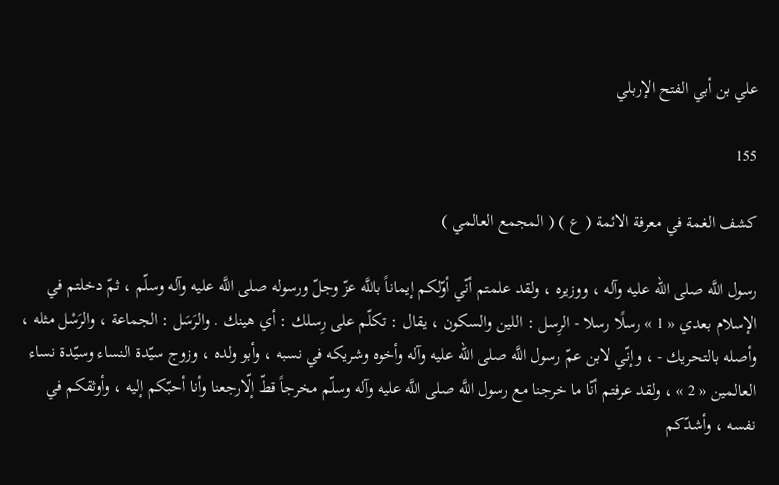علي بن أبي الفتح الإربلي

155

كشف الغمة في معرفة الائمة ( ع ) ( المجمع العالمي )

رسول اللَّه صلى الله عليه وآله ، ووزيره ، ولقد علمتم أنّي أوّلكم إيماناً باللَّه عزّ وجلّ ورسوله صلى اللَّه عليه وآله وسلّم ، ثمّ دخلتم في الإسلام بعدي « 1 » رسلًا رسلا - الرِسل : اللين والسكون ، يقال : تكلّم على رِسلك : أي هينك . والرَسَل : الجماعة ، والرَسْل مثله ، وأصله بالتحريك - ، وإنّي لابن عمّ رسول اللَّه صلى الله عليه وآله وأخوه وشريكه في نسبه ، وأبو ولده ، وزوج سيّدة النساء وسيّدة نساء العالمين « 2 » ، ولقد عرفتم أنّا ما خرجنا مع رسول اللَّه صلى اللَّه عليه وآله وسلّم مخرجاً قطّ إلّارجعنا وأنا أحبّكم إليه ، وأوثقكم في نفسه ، وأشدّكم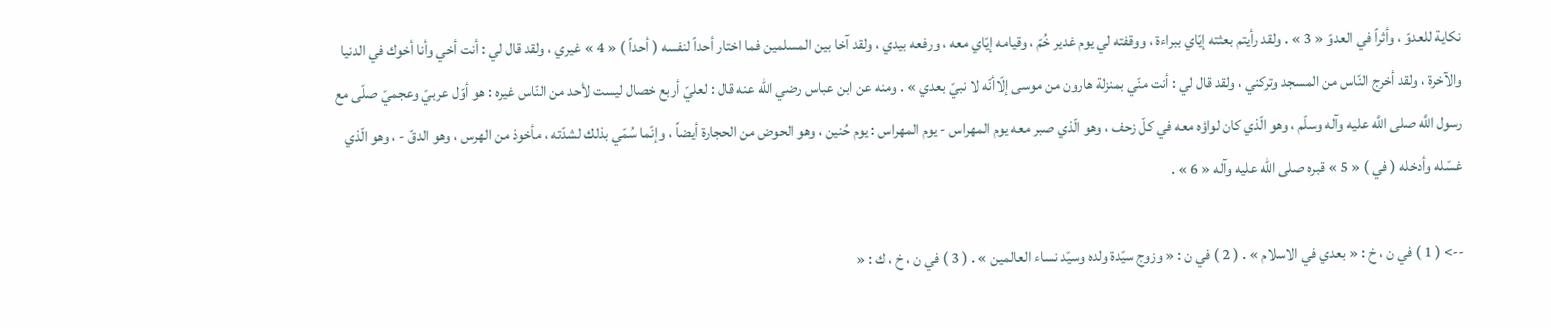نكاية للعدوّ ، وأثراً في العدوّ « 3 » . ولقد رأيتم بعثته إيّاي ببراءة ، ووقفته لي يوم غدير خُمّ ، وقيامه إيّاي معه ، ورفعه بيدي ، ولقد آخا بين المسلمين فما اختار أحداً لنفسه ( أحداً ) « 4 » غيري ، ولقد قال لي : أنت أخي وأنا أخوك في الدنيا والآخرة ، ولقد أخرج النّاس من المسجد وتركني ، ولقد قال لي : أنت منّي بمنزلة هارون من موسى إلّاأنّه لا نبيّ بعدي » . ومنه عن ابن عباس رضي الله عنه قال : لعليّ أربع خصال ليست لأحد من النّاس غيره : هو أوّل عربيّ وعجميّ صلّى مع رسول اللَّه صلى اللَّه عليه وآله وسلّم ، وهو الّذي كان لواؤه معه في كلّ زحف ، وهو الّذي صبر معه يوم المهراس - يوم المهراس : يوم حُنين ، وهو الحوض من الحجارة أيضاً ، وإنّما سُمّي بذلك لشدّته ، مأخوذ من الهرس ، وهو الدقّ - ، وهو الّذي غسّله وأدخله ( في ) « 5 » قبره صلى الله عليه وآله « 6 » .

--> ( 1 ) في ن ، خ : « بعدي في الاسلام » . ( 2 ) في ن : « وزوج سيّدة ولده وسيّد نساء العالمين » . ( 3 ) في ن ، خ ، ك : «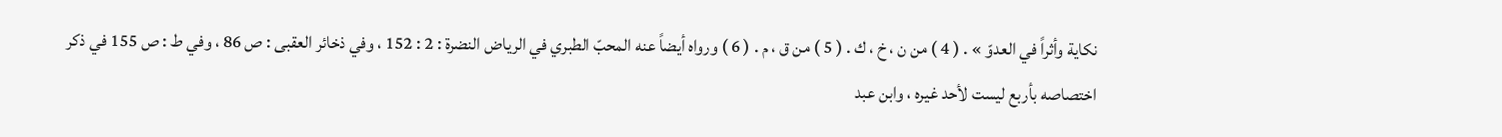نكاية وأثراً في العدوّ » . ( 4 ) من ن ، خ ، ك . ( 5 ) من ق ، م . ( 6 ) ورواه أيضاً عنه المحبّ الطبري في الرياض النضرة : 2 : 152 ، وفي ذخائر العقبى : ص 86 ، وفي ط : ص 155 في ذكر اختصاصه بأربع ليست لأحد غيره ، وابن عبد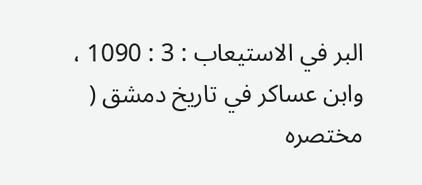البر في الاستيعاب : 3 : 1090 ، وابن عساكر في تاريخ دمشق ( مختصره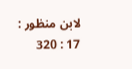لابن منظور : 17 : 320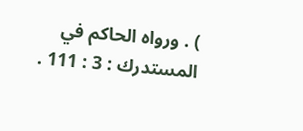) . ورواه الحاكم في المستدرك : 3 : 111 .